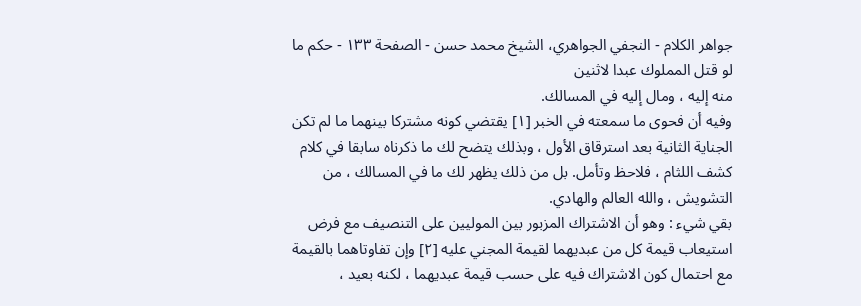جواهر الكلام - النجفي الجواهري، الشيخ محمد حسن - الصفحة ١٣٣ - حكم ما لو قتل المملوك عبدا لاثنين
منه إليه ، ومال إليه في المسالك.
وفيه أن فحوى ما سمعته في الخبر [١] يقتضي كونه مشتركا بينهما ما لم تكن الجناية الثانية بعد استرقاق الأول ، وبذلك يتضح لك ما ذكرناه سابقا في كلام كشف اللثام ، فلاحظ وتأمل. بل من ذلك يظهر لك ما في المسالك ، من التشويش ، والله العالم والهادي.
بقي شيء : وهو أن الاشتراك المزبور بين الموليين على التنصيف مع فرض استيعاب قيمة كل من عبديهما لقيمة المجني عليه [٢] وإن تفاوتاهما بالقيمة مع احتمال كون الاشتراك فيه على حسب قيمة عبديهما ، لكنه بعيد ،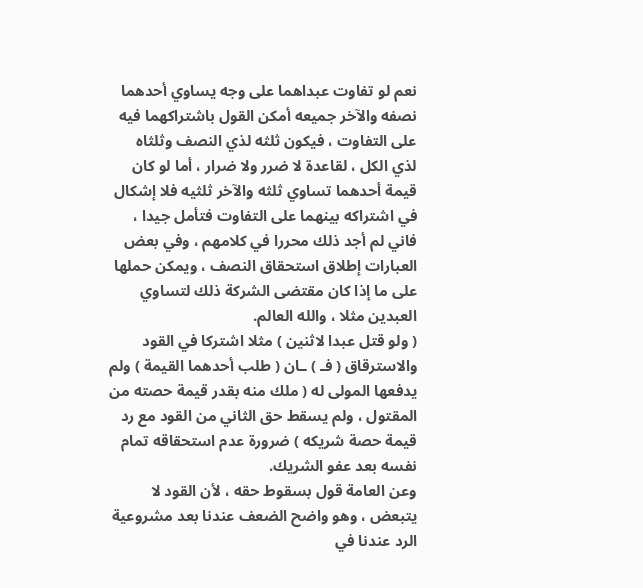نعم لو تفاوت عبداهما على وجه يساوي أحدهما نصفه والآخر جميعه أمكن القول باشتراكهما فيه على التفاوت ، فيكون ثلثه لذي النصف وثلثاه لذي الكل ، لقاعدة لا ضرر ولا ضرار ، أما لو كان قيمة أحدهما تساوي ثلثه والآخر ثلثيه فلا إشكال في اشتراكه بينهما على التفاوت فتأمل جيدا ، فاني لم أجد ذلك محررا في كلامهم ، وفي بعض العبارات إطلاق استحقاق النصف ، ويمكن حملها على ما إذا كان مقتضى الشركة ذلك لتساوي العبدين مثلا ، والله العالم.
( ولو قتل عبدا لاثنين ) مثلا اشتركا في القود والاسترقاق ( فـ ) ـان ( طلب أحدهما القيمة ) ولم يدفعها المولى له ( ملك منه بقدر قيمة حصته من المقتول ، ولم يسقط حق الثاني من القود مع رد قيمة حصة شريكه ) ضرورة عدم استحقاقه تمام نفسه بعد عفو الشريك.
وعن العامة قول بسقوط حقه ، لأن القود لا يتبعض ، وهو واضح الضعف عندنا بعد مشروعية الرد عندنا في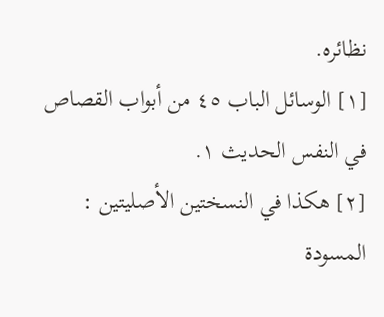نظائره.
[١] الوسائل الباب ٤٥ من أبواب القصاص في النفس الحديث ١.
[٢] هكذا في النسختين الأصليتين : المسودة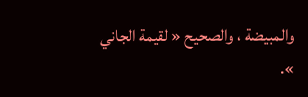والمبيضة ، والصحيح « لقيمة الجاني ».